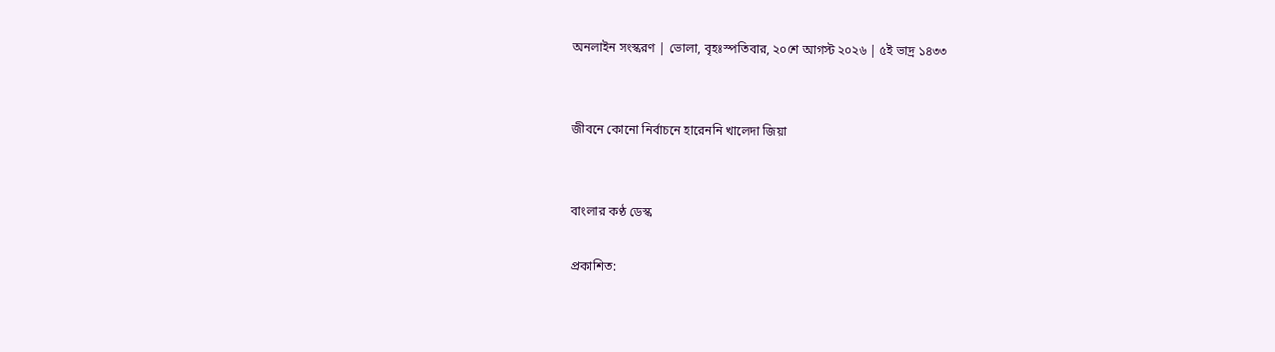অনলাইন সংস্করণ | ভোলা, বৃহঃস্পতিবার, ২০শে আগস্ট ২০২৬ | ৫ই ভাদ্র ১৪৩৩


জীবনে কোনো নির্বাচনে হারেননি খালেদা জিয়া


বাংলার কণ্ঠ ডেস্ক

প্রকাশিত: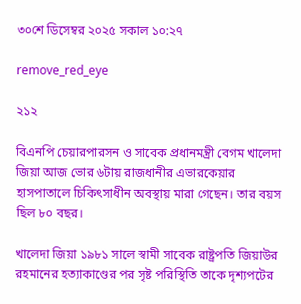৩০শে ডিসেম্বর ২০২৫ সকাল ১০:২৭

remove_red_eye

২১২

বিএনপি চেয়ারপারসন ও সাবেক প্রধানমন্ত্রী বেগম খালেদা জিয়া আজ ভোর ৬টায় রাজধানীর এভারকেয়ার হাসপাতালে চিকিৎসাধীন অবস্থায় মারা গেছেন। তার বয়স ছিল ৮০ বছর।

খালেদা জিয়া ১৯৮১ সালে স্বামী সাবেক রাষ্ট্রপতি জিয়াউর রহমানের হত্যাকাণ্ডের পর সৃষ্ট পরিস্থিতি তাকে দৃশ্যপটের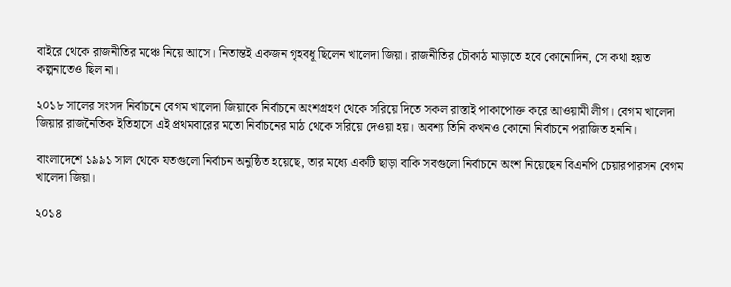বাইরে থেকে রাজনীতির মঞ্চে নিয়ে আসে। নিতান্তই একজন গৃহবধূ ছিলেন খালেদা জিয়া। রাজনীতির চৌকাঠ মাড়াতে হবে কোনোদিন, সে কথা হয়ত কল্পনাতেও ছিল না।

২০১৮ সালের সংসদ নির্বাচনে বেগম খালেদা জিয়াকে নির্বাচনে অংশগ্রহণ থেকে সরিয়ে দিতে সকল রাস্তাই পাকাপোক্ত করে আওয়ামী লীগ। বেগম খালেদা জিয়ার রাজনৈতিক ইতিহাসে এই প্রথমবারের মতো নির্বাচনের মাঠ থেকে সরিয়ে দেওয়া হয়। অবশ্য তিনি কখনও কোনো নির্বাচনে পরাজিত হননি।

বাংলাদেশে ১৯৯১ সাল থেকে যতগুলো নির্বাচন অনুষ্ঠিত হয়েছে, তার মধ্যে একটি ছাড়া বাকি সবগুলো নির্বাচনে অংশ নিয়েছেন বিএনপি চেয়ারপারসন বেগম খালেদা জিয়া।

২০১৪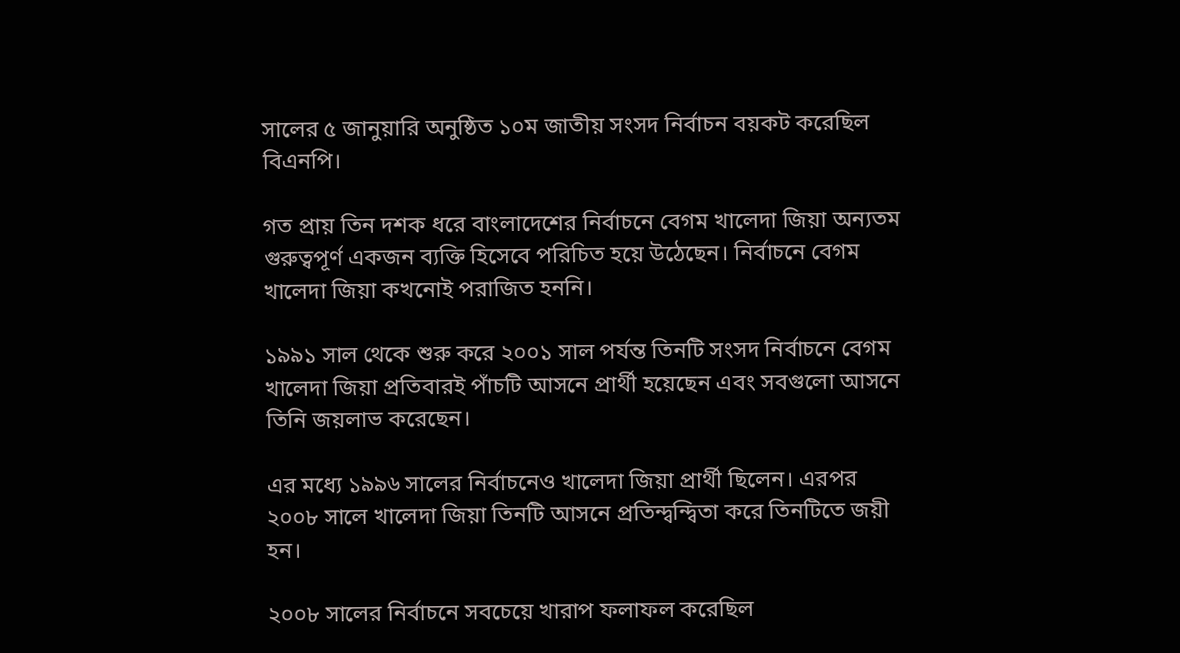সালের ৫ জানুয়ারি অনুষ্ঠিত ১০ম জাতীয় সংসদ নির্বাচন বয়কট করেছিল বিএনপি।

গত প্রায় তিন দশক ধরে বাংলাদেশের নির্বাচনে বেগম খালেদা জিয়া অন্যতম গুরুত্বপূর্ণ একজন ব্যক্তি হিসেবে পরিচিত হয়ে উঠেছেন। নির্বাচনে বেগম খালেদা জিয়া কখনোই পরাজিত হননি।

১৯৯১ সাল থেকে শুরু করে ২০০১ সাল পর্যন্ত তিনটি সংসদ নির্বাচনে বেগম খালেদা জিয়া প্রতিবারই পাঁচটি আসনে প্রার্থী হয়েছেন এবং সবগুলো আসনে তিনি জয়লাভ করেছেন।

এর মধ্যে ১৯৯৬ সালের নির্বাচনেও খালেদা জিয়া প্রার্থী ছিলেন। এরপর ২০০৮ সালে খালেদা জিয়া তিনটি আসনে প্রতিন্দ্বন্দ্বিতা করে তিনটিতে জয়ী হন।

২০০৮ সালের নির্বাচনে সবচেয়ে খারাপ ফলাফল করেছিল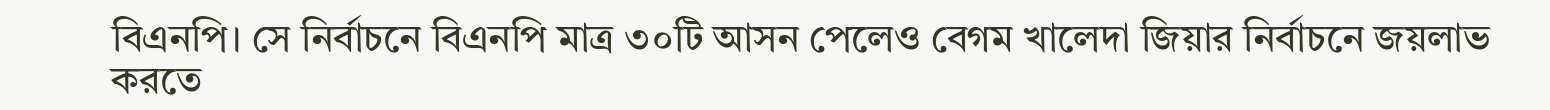বিএনপি। সে নির্বাচনে বিএনপি মাত্র ৩০টি আসন পেলেও বেগম খালেদা জিয়ার নির্বাচনে জয়লাভ করতে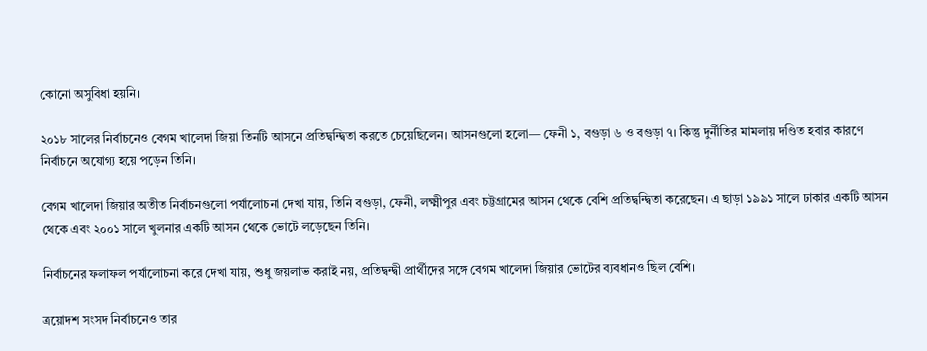কোনো অসুবিধা হয়নি।

২০১৮ সালের নির্বাচনেও বেগম খালেদা জিয়া তিনটি আসনে প্রতিদ্বন্দ্বিতা করতে চেয়েছিলেন। আসনগুলো হলো— ফেনী ১, বগুড়া ৬ ও বগুড়া ৭। কিন্তু দুর্নীতির মামলায় দণ্ডিত হবার কারণে নির্বাচনে অযোগ্য হয়ে পড়েন তিনি।

বেগম খালেদা জিয়ার অতীত নির্বাচনগুলো পর্যালোচনা দেখা যায়, তিনি বগুড়া, ফেনী, লক্ষ্মীপুর এবং চট্টগ্রামের আসন থেকে বেশি প্রতিদ্বন্দ্বিতা করেছেন। এ ছাড়া ১৯৯১ সালে ঢাকার একটি আসন থেকে এবং ২০০১ সালে খুলনার একটি আসন থেকে ভোটে লড়েছেন তিনি।

নির্বাচনের ফলাফল পর্যালোচনা করে দেখা যায়, শুধু জয়লাভ করাই নয়, প্রতিদ্বন্দ্বী প্রার্থীদের সঙ্গে বেগম খালেদা জিয়ার ভোটের ব্যবধানও ছিল বেশি।

ত্রয়োদশ সংসদ নির্বাচনেও তার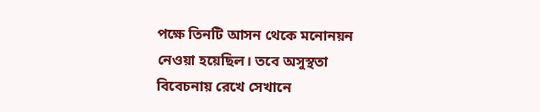পক্ষে তিনটি আসন থেকে মনোনয়ন নেওয়া হয়েছিল। তবে অসুস্থতা বিবেচনায় রেখে সেখানে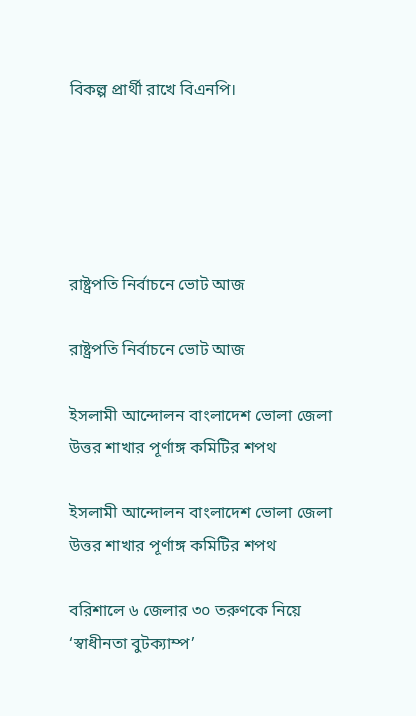বিকল্প প্রার্থী রাখে বিএনপি।





রাষ্ট্রপতি নির্বাচনে ভোট আজ

রাষ্ট্রপতি নির্বাচনে ভোট আজ

ইসলামী আন্দোলন বাংলাদেশ ভোলা জেলা উত্তর শাখার পূর্ণাঙ্গ কমিটির শপথ

ইসলামী আন্দোলন বাংলাদেশ ভোলা জেলা উত্তর শাখার পূর্ণাঙ্গ কমিটির শপথ

বরিশালে ৬ জেলার ৩০ তরুণকে নিয়ে ‘স্বাধীনতা বুটক্যাম্প’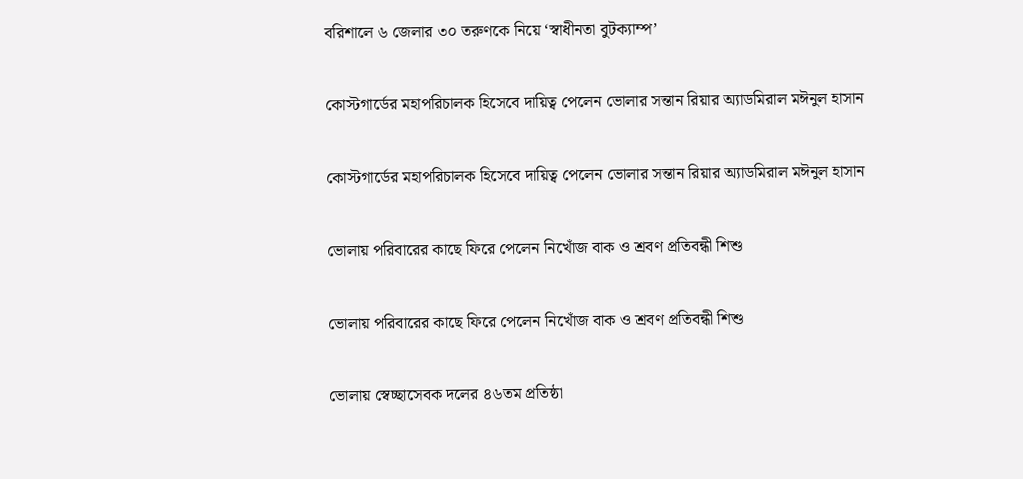বরিশালে ৬ জেলার ৩০ তরুণকে নিয়ে ‘স্বাধীনতা বুটক্যাম্প’

কোস্টগার্ডের মহাপরিচালক হিসেবে দায়িত্ব পেলেন ভোলার সন্তান রিয়ার অ্যাডমিরাল মঈনুল হাসান

কোস্টগার্ডের মহাপরিচালক হিসেবে দায়িত্ব পেলেন ভোলার সন্তান রিয়ার অ্যাডমিরাল মঈনুল হাসান

ভোলায় পরিবারের কাছে ফিরে পেলেন নিখোঁজ বাক ও শ্রবণ প্রতিবন্ধী শিশু

ভোলায় পরিবারের কাছে ফিরে পেলেন নিখোঁজ বাক ও শ্রবণ প্রতিবন্ধী শিশু

ভোলায় স্বেচ্ছাসেবক দলের ৪৬তম প্রতিষ্ঠা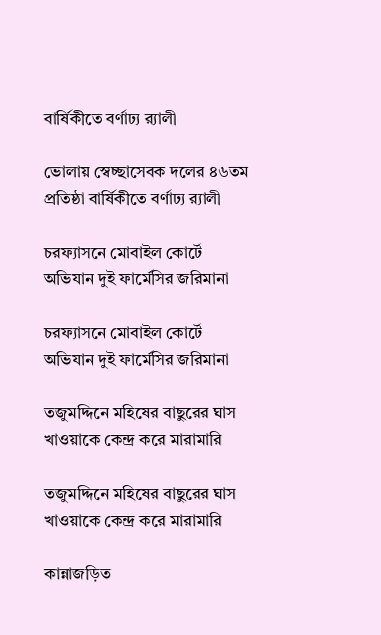বার্ষিকীতে বর্ণাঢ্য র‍্যালী

ভোলায় স্বেচ্ছাসেবক দলের ৪৬তম প্রতিষ্ঠা বার্ষিকীতে বর্ণাঢ্য র‍্যালী

চরফ্যাসনে মোবাইল কোর্টে অভিযান দুই ফার্মেসির জরিমানা

চরফ্যাসনে মোবাইল কোর্টে অভিযান দুই ফার্মেসির জরিমানা

তজুমদ্দিনে মহিষের বাছুরের ঘাস খাওয়াকে কেন্দ্র করে মারামারি

তজুমদ্দিনে মহিষের বাছুরের ঘাস খাওয়াকে কেন্দ্র করে মারামারি

কান্নাজড়িত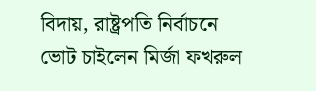বিদায়, রাষ্ট্রপতি নির্বাচনে ভোট চাইলেন মির্জা ফখরুল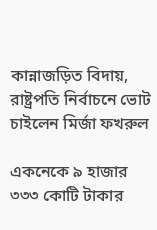কান্নাজড়িত বিদায়, রাষ্ট্রপতি নির্বাচনে ভোট চাইলেন মির্জা ফখরুল

একনেকে ৯ হাজার ৩৩৩ কোটি টাকার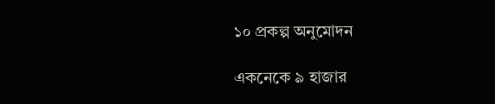১০ প্রকল্প অনুমোদন

একনেকে ৯ হাজার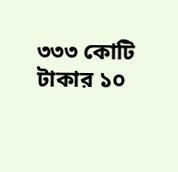৩৩৩ কোটি টাকার ১০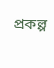প্রকল্প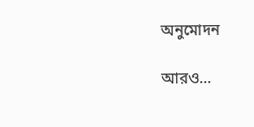অনুমোদন

আরও...